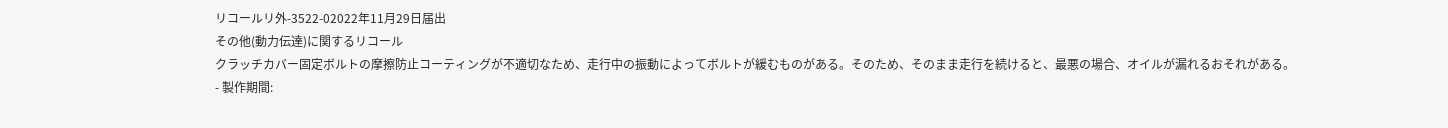リコールリ外-3522-02022年11月29日届出
その他(動力伝達)に関するリコール
クラッチカバー固定ボルトの摩擦防止コーティングが不適切なため、走行中の振動によってボルトが緩むものがある。そのため、そのまま走行を続けると、最悪の場合、オイルが漏れるおそれがある。
- 製作期間: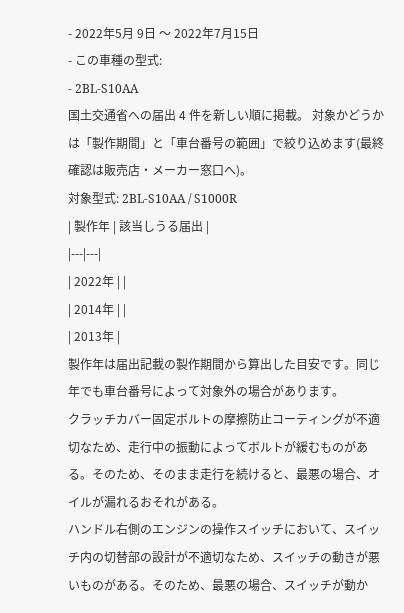- 2022年5月 9日 〜 2022年7月15日
- この車種の型式:
- 2BL-S10AA
国土交通省への届出 4 件を新しい順に掲載。 対象かどうかは「製作期間」と「車台番号の範囲」で絞り込めます(最終確認は販売店・メーカー窓口へ)。
対象型式: 2BL-S10AA / S1000R
| 製作年 | 該当しうる届出 |
|---|---|
| 2022年 | |
| 2014年 | |
| 2013年 |
製作年は届出記載の製作期間から算出した目安です。同じ年でも車台番号によって対象外の場合があります。
クラッチカバー固定ボルトの摩擦防止コーティングが不適切なため、走行中の振動によってボルトが緩むものがある。そのため、そのまま走行を続けると、最悪の場合、オイルが漏れるおそれがある。
ハンドル右側のエンジンの操作スイッチにおいて、スイッチ内の切替部の設計が不適切なため、スイッチの動きが悪いものがある。そのため、最悪の場合、スイッチが動か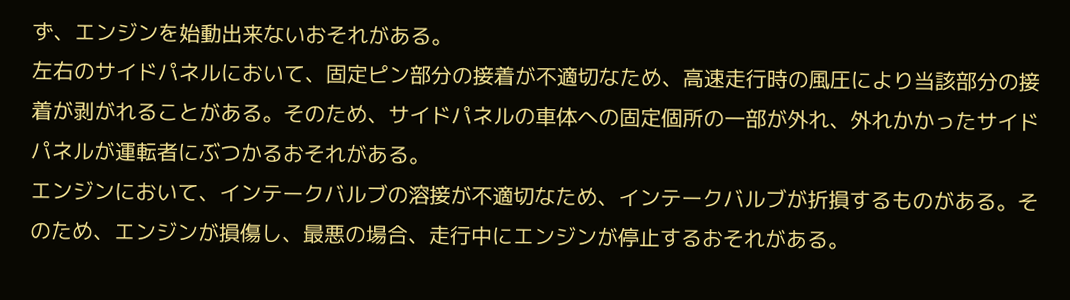ず、エンジンを始動出来ないおそれがある。
左右のサイドパネルにおいて、固定ピン部分の接着が不適切なため、高速走行時の風圧により当該部分の接着が剥がれることがある。そのため、サイドパネルの車体への固定個所の一部が外れ、外れかかったサイドパネルが運転者にぶつかるおそれがある。
エンジンにおいて、インテークバルブの溶接が不適切なため、インテークバルブが折損するものがある。そのため、エンジンが損傷し、最悪の場合、走行中にエンジンが停止するおそれがある。